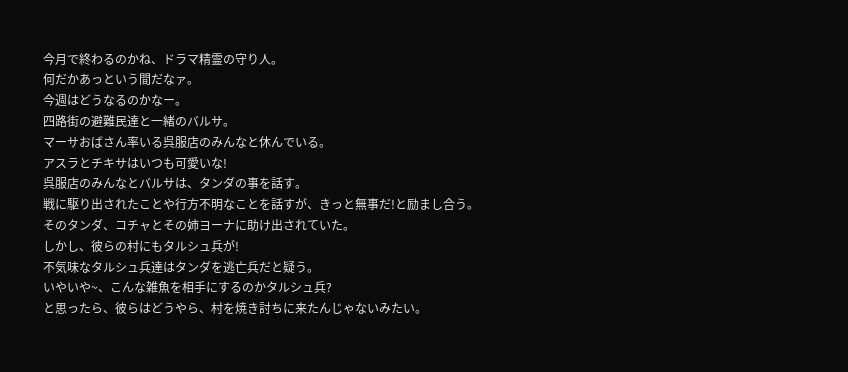今月で終わるのかね、ドラマ精霊の守り人。
何だかあっという間だなァ。
今週はどうなるのかなー。
四路街の避難民達と一緒のバルサ。
マーサおばさん率いる呉服店のみんなと休んでいる。
アスラとチキサはいつも可愛いな!
呉服店のみんなとバルサは、タンダの事を話す。
戦に駆り出されたことや行方不明なことを話すが、きっと無事だ!と励まし合う。
そのタンダ、コチャとその姉ヨーナに助け出されていた。
しかし、彼らの村にもタルシュ兵が!
不気味なタルシュ兵達はタンダを逃亡兵だと疑う。
いやいや~、こんな雑魚を相手にするのかタルシュ兵?
と思ったら、彼らはどうやら、村を焼き討ちに来たんじゃないみたい。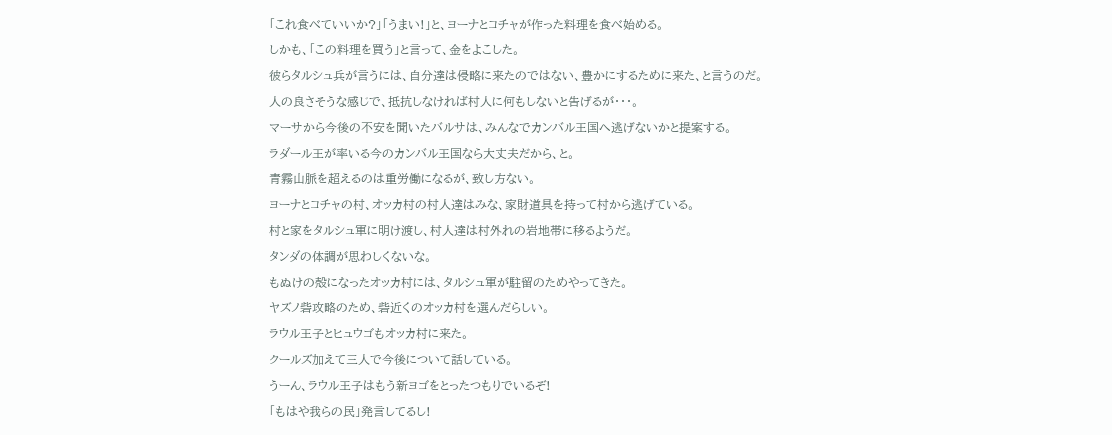「これ食べていいか?」「うまい!」と、ヨーナとコチャが作った料理を食べ始める。
しかも、「この料理を買う」と言って、金をよこした。
彼らタルシュ兵が言うには、自分達は侵略に来たのではない、豊かにするために来た、と言うのだ。
人の良さそうな感じで、抵抗しなければ村人に何もしないと告げるが・・・。
マーサから今後の不安を聞いたバルサは、みんなでカンバル王国へ逃げないかと提案する。
ラダール王が率いる今のカンバル王国なら大丈夫だから、と。
青霧山脈を超えるのは重労働になるが、致し方ない。
ヨーナとコチャの村、オッカ村の村人達はみな、家財道具を持って村から逃げている。
村と家をタルシュ軍に明け渡し、村人達は村外れの岩地帯に移るようだ。
タンダの体調が思わしくないな。
もぬけの殻になったオッカ村には、タルシュ軍が駐留のためやってきた。
ヤズノ砦攻略のため、砦近くのオッカ村を選んだらしい。
ラウル王子とヒュウゴもオッカ村に来た。
クールズ加えて三人で今後について話している。
うーん、ラウル王子はもう新ヨゴをとったつもりでいるぞ!
「もはや我らの民」発言してるし!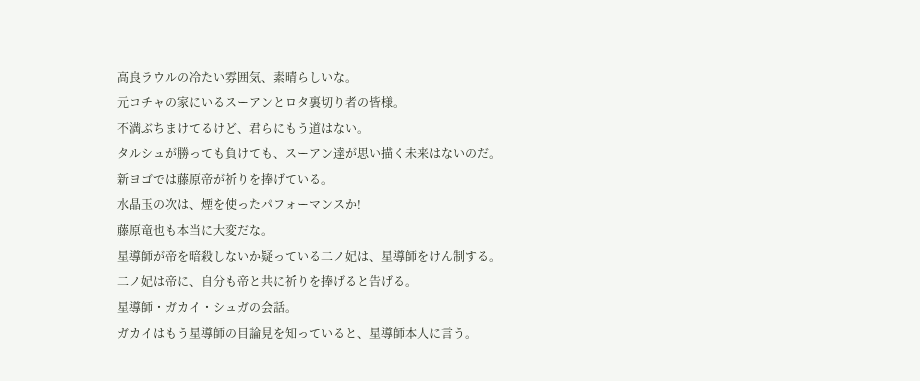高良ラウルの冷たい雰囲気、素晴らしいな。
元コチャの家にいるスーアンとロタ裏切り者の皆様。
不満ぶちまけてるけど、君らにもう道はない。
タルシュが勝っても負けても、スーアン達が思い描く未来はないのだ。
新ヨゴでは藤原帝が祈りを捧げている。
水晶玉の次は、煙を使ったパフォーマンスか!
藤原竜也も本当に大変だな。
星導師が帝を暗殺しないか疑っている二ノ妃は、星導師をけん制する。
二ノ妃は帝に、自分も帝と共に祈りを捧げると告げる。
星導師・ガカイ・シュガの会話。
ガカイはもう星導師の目論見を知っていると、星導師本人に言う。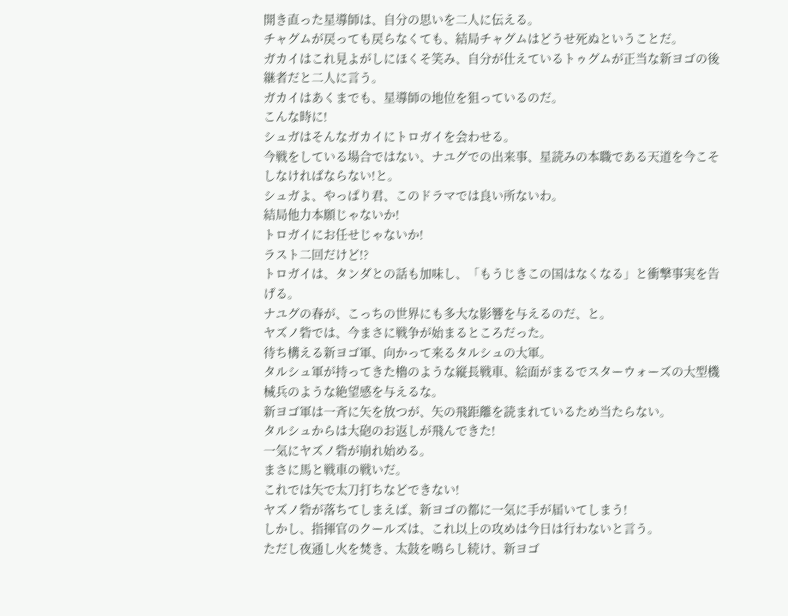開き直った星導師は、自分の思いを二人に伝える。
チャグムが戻っても戻らなくても、結局チャグムはどうせ死ぬということだ。
ガカイはこれ見よがしにほくそ笑み、自分が仕えているトゥグムが正当な新ヨゴの後継者だと二人に言う。
ガカイはあくまでも、星導師の地位を狙っているのだ。
こんな時に!
シュガはそんなガカイにトロガイを会わせる。
今戦をしている場合ではない、ナユグでの出来事、星読みの本職である天道を今こそしなければならない!と。
シュガよ、やっぱり君、このドラマでは良い所ないわ。
結局他力本願じゃないか!
トロガイにお任せじゃないか!
ラスト二回だけど!?
トロガイは、タンダとの話も加味し、「もうじきこの国はなくなる」と衝撃事実を告げる。
ナユグの春が、こっちの世界にも多大な影響を与えるのだ、と。
ヤズノ砦では、今まさに戦争が始まるところだった。
待ち構える新ヨゴ軍、向かって来るタルシュの大軍。
タルシュ軍が持ってきた櫓のような縦長戦車、絵面がまるでスターウォーズの大型機械兵のような絶望感を与えるな。
新ヨゴ軍は一斉に矢を放つが、矢の飛距離を読まれているため当たらない。
タルシュからは大砲のお返しが飛んできた!
一気にヤズノ砦が崩れ始める。
まさに馬と戦車の戦いだ。
これでは矢で太刀打ちなどできない!
ヤズノ砦が落ちてしまえば、新ヨゴの都に一気に手が届いてしまう!
しかし、指揮官のクールズは、これ以上の攻めは今日は行わないと言う。
ただし夜通し火を焚き、太鼓を鳴らし続け、新ヨゴ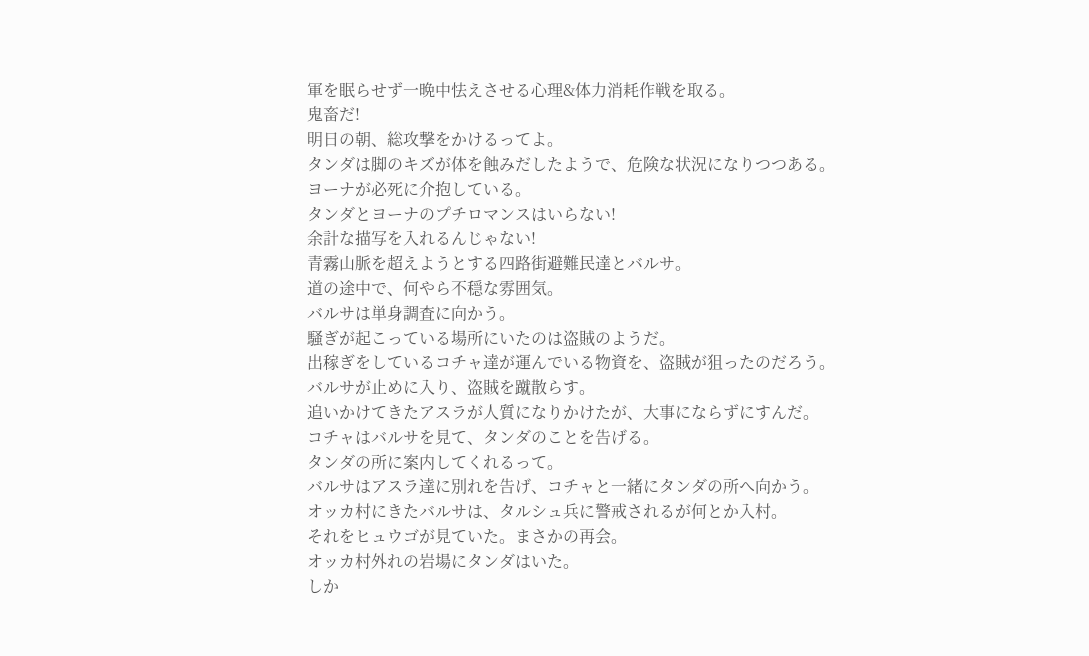軍を眠らせず一晩中怯えさせる心理&体力消耗作戦を取る。
鬼畜だ!
明日の朝、総攻撃をかけるってよ。
タンダは脚のキズが体を蝕みだしたようで、危険な状況になりつつある。
ヨーナが必死に介抱している。
タンダとヨーナのプチロマンスはいらない!
余計な描写を入れるんじゃない!
青霧山脈を超えようとする四路街避難民達とバルサ。
道の途中で、何やら不穏な雰囲気。
バルサは単身調査に向かう。
騒ぎが起こっている場所にいたのは盗賊のようだ。
出稼ぎをしているコチャ達が運んでいる物資を、盗賊が狙ったのだろう。
バルサが止めに入り、盗賊を蹴散らす。
追いかけてきたアスラが人質になりかけたが、大事にならずにすんだ。
コチャはバルサを見て、タンダのことを告げる。
タンダの所に案内してくれるって。
バルサはアスラ達に別れを告げ、コチャと一緒にタンダの所へ向かう。
オッカ村にきたバルサは、タルシュ兵に警戒されるが何とか入村。
それをヒュウゴが見ていた。まさかの再会。
オッカ村外れの岩場にタンダはいた。
しか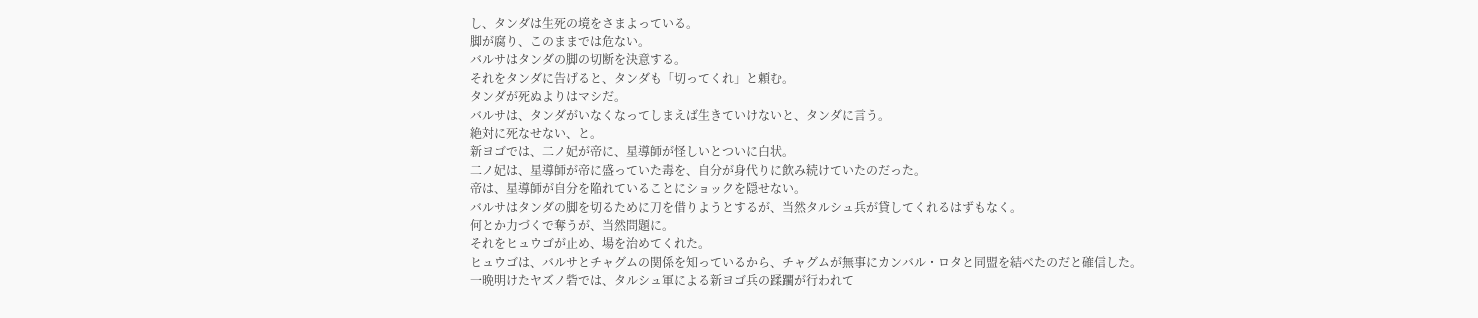し、タンダは生死の境をさまよっている。
脚が腐り、このままでは危ない。
バルサはタンダの脚の切断を決意する。
それをタンダに告げると、タンダも「切ってくれ」と頼む。
タンダが死ぬよりはマシだ。
バルサは、タンダがいなくなってしまえば生きていけないと、タンダに言う。
絶対に死なせない、と。
新ヨゴでは、二ノ妃が帝に、星導師が怪しいとついに白状。
二ノ妃は、星導師が帝に盛っていた毒を、自分が身代りに飲み続けていたのだった。
帝は、星導師が自分を陥れていることにショックを隠せない。
バルサはタンダの脚を切るために刀を借りようとするが、当然タルシュ兵が貸してくれるはずもなく。
何とか力づくで奪うが、当然問題に。
それをヒュウゴが止め、場を治めてくれた。
ヒュウゴは、バルサとチャグムの関係を知っているから、チャグムが無事にカンバル・ロタと同盟を結べたのだと確信した。
一晩明けたヤズノ砦では、タルシュ軍による新ヨゴ兵の蹂躙が行われて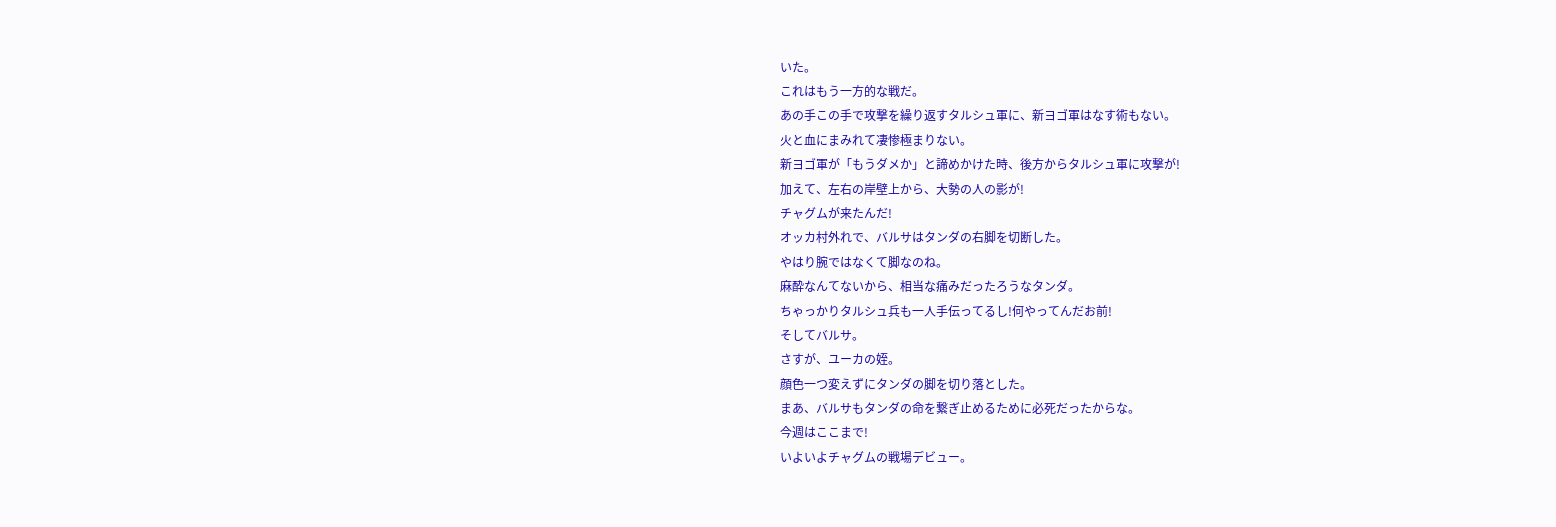いた。
これはもう一方的な戦だ。
あの手この手で攻撃を繰り返すタルシュ軍に、新ヨゴ軍はなす術もない。
火と血にまみれて凄惨極まりない。
新ヨゴ軍が「もうダメか」と諦めかけた時、後方からタルシュ軍に攻撃が!
加えて、左右の岸壁上から、大勢の人の影が!
チャグムが来たんだ!
オッカ村外れで、バルサはタンダの右脚を切断した。
やはり腕ではなくて脚なのね。
麻酔なんてないから、相当な痛みだったろうなタンダ。
ちゃっかりタルシュ兵も一人手伝ってるし!何やってんだお前!
そしてバルサ。
さすが、ユーカの姪。
顔色一つ変えずにタンダの脚を切り落とした。
まあ、バルサもタンダの命を繋ぎ止めるために必死だったからな。
今週はここまで!
いよいよチャグムの戦場デビュー。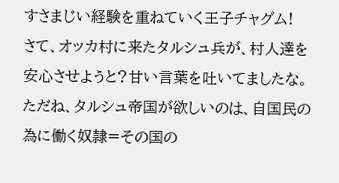すさまじい経験を重ねていく王子チャグム!
さて、オッカ村に来たタルシュ兵が、村人達を安心させようと?甘い言葉を吐いてましたな。
ただね、タルシュ帝国が欲しいのは、自国民の為に働く奴隷=その国の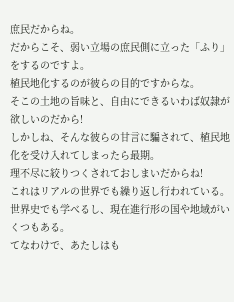庶民だからね。
だからこそ、弱い立場の庶民側に立った「ふり」をするのですよ。
植民地化するのが彼らの目的ですからな。
そこの土地の旨味と、自由にできるいわば奴隷が欲しいのだから!
しかしね、そんな彼らの甘言に騙されて、植民地化を受け入れてしまったら最期。
理不尽に絞りつくされておしまいだからね!
これはリアルの世界でも繰り返し行われている。
世界史でも学べるし、現在進行形の国や地域がいくつもある。
てなわけで、あたしはも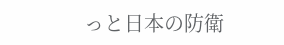っと日本の防衛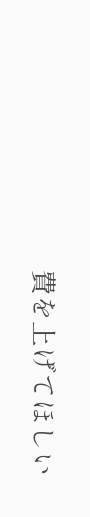費を上げてほしい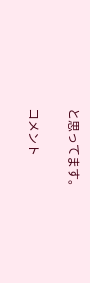と思ってます。

コメント